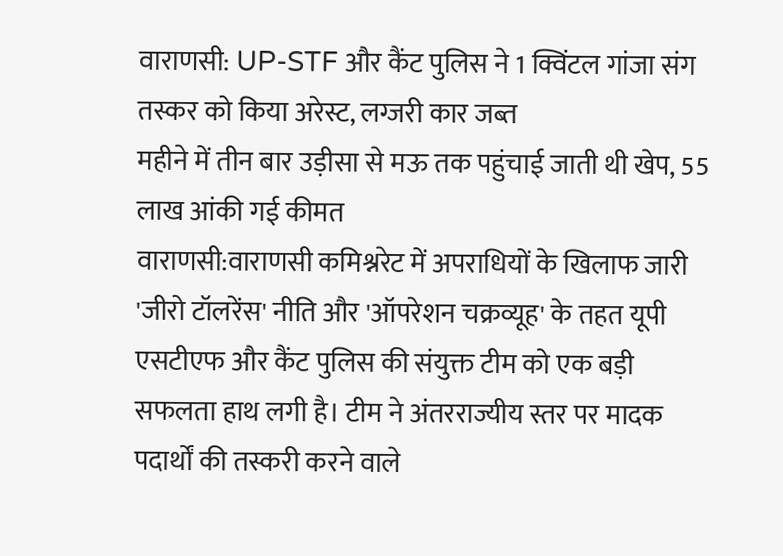वाराणसी: UP-STF और कैंट पुलिस ने 1 क्विंटल गांजा संग तस्कर को किया अरेस्ट, लग्जरी कार जब्त
महीने में तीन बार उड़ीसा से मऊ तक पहुंचाई जाती थी खेप, 55 लाख आंकी गई कीमत
वाराणसी:वाराणसी कमिश्नरेट में अपराधियों के खिलाफ जारी 'जीरो टॉलरेंस' नीति और 'ऑपरेशन चक्रव्यूह' के तहत यूपी एसटीएफ और कैंट पुलिस की संयुक्त टीम को एक बड़ी सफलता हाथ लगी है। टीम ने अंतरराज्यीय स्तर पर मादक पदार्थों की तस्करी करने वाले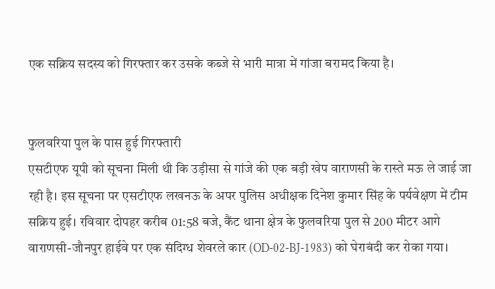एक सक्रिय सदस्य को गिरफ्तार कर उसके कब्जे से भारी मात्रा में गांजा बरामद किया है।


फुलवरिया पुल के पास हुई गिरफ्तारी
एसटीएफ यूपी को सूचना मिली थी कि उड़ीसा से गांजे की एक बड़ी खेप वाराणसी के रास्ते मऊ ले जाई जा रही है। इस सूचना पर एसटीएफ लखनऊ के अपर पुलिस अधीक्षक दिनेश कुमार सिंह के पर्यवेक्षण में टीम सक्रिय हुई। रविवार दोपहर करीब 01:58 बजे, कैंट थाना क्षेत्र के फुलवरिया पुल से 200 मीटर आगे वाराणसी-जौनपुर हाईवे पर एक संदिग्ध शेवरले कार (OD-02-BJ-1983) को घेराबंदी कर रोका गया।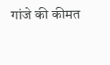गांजे की कीमत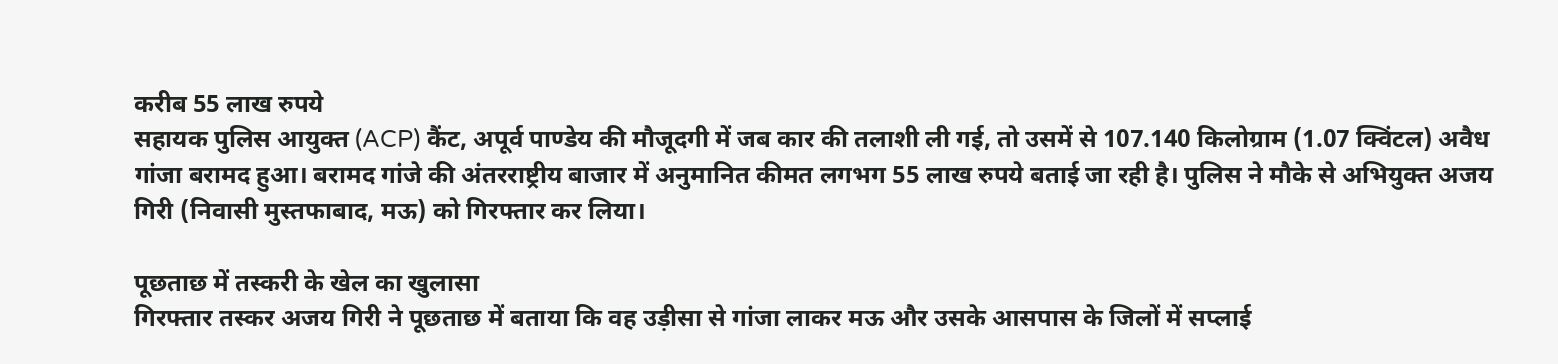करीब 55 लाख रुपये
सहायक पुलिस आयुक्त (ACP) कैंट, अपूर्व पाण्डेय की मौजूदगी में जब कार की तलाशी ली गई, तो उसमें से 107.140 किलोग्राम (1.07 क्विंटल) अवैध गांजा बरामद हुआ। बरामद गांजे की अंतरराष्ट्रीय बाजार में अनुमानित कीमत लगभग 55 लाख रुपये बताई जा रही है। पुलिस ने मौके से अभियुक्त अजय गिरी (निवासी मुस्तफाबाद, मऊ) को गिरफ्तार कर लिया।

पूछताछ में तस्करी के खेल का खुलासा
गिरफ्तार तस्कर अजय गिरी ने पूछताछ में बताया कि वह उड़ीसा से गांजा लाकर मऊ और उसके आसपास के जिलों में सप्लाई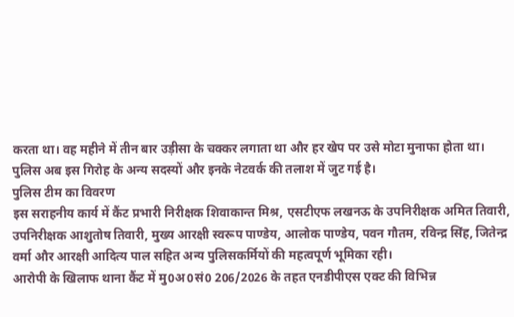करता था। वह महीने में तीन बार उड़ीसा के चक्कर लगाता था और हर खेप पर उसे मोटा मुनाफा होता था। पुलिस अब इस गिरोह के अन्य सदस्यों और इनके नेटवर्क की तलाश में जुट गई है।
पुलिस टीम का विवरण
इस सराहनीय कार्य में कैंट प्रभारी निरीक्षक शिवाकान्त मिश्र, एसटीएफ लखनऊ के उपनिरीक्षक अमित तिवारी, उपनिरीक्षक आशुतोष तिवारी, मुख्य आरक्षी स्वरूप पाण्डेय, आलोक पाण्डेय, पवन गौतम, रविन्द्र सिंह, जितेन्द्र वर्मा और आरक्षी आदित्य पाल सहित अन्य पुलिसकर्मियों की महत्वपूर्ण भूमिका रही।
आरोपी के खिलाफ थाना कैंट में मु0अ0सं0 206/2026 के तहत एनडीपीएस एक्ट की विभिन्न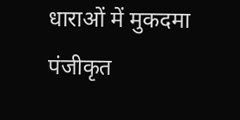धाराओं में मुकदमा पंजीकृत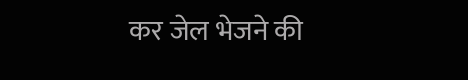कर जेल भेजने की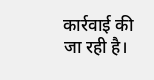कार्रवाई की जा रही है।